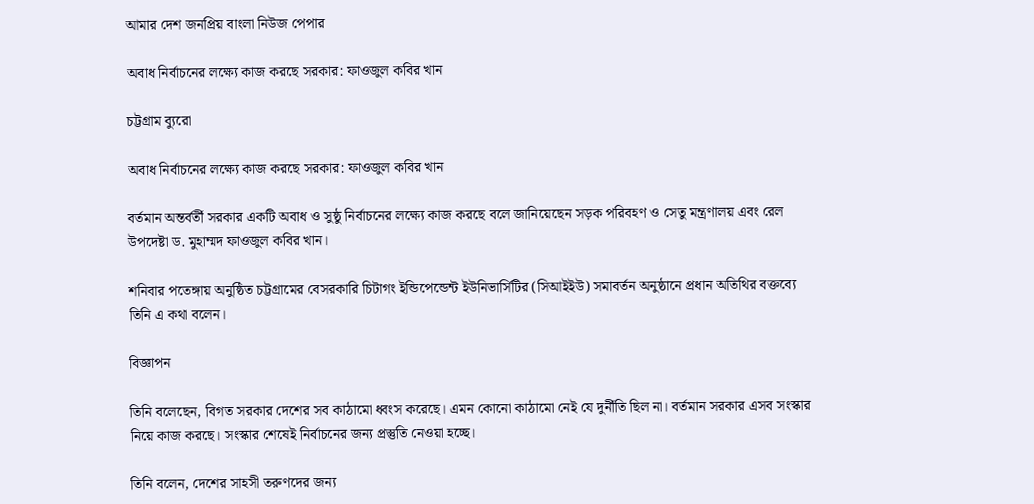আমার দেশ জনপ্রিয় বাংলা নিউজ পেপার

অবাধ নির্বাচনের লক্ষ্যে কাজ করছে সরকার: ফাওজুল কবির খান

চট্টগ্রাম ব্যুরো

অবাধ নির্বাচনের লক্ষ্যে কাজ করছে সরকার: ফাওজুল কবির খান

বর্তমান অন্তর্বর্তী সরকার একটি অবাধ ও সুষ্ঠু নির্বাচনের লক্ষ্যে কাজ করছে বলে জানিয়েছেন সড়ক পরিবহণ ও সেতু মন্ত্রণালয় এবং রেল উপদেষ্টা ড. মুহাম্মদ ফাওজুল কবির খান।

শনিবার পতেঙ্গায় অনুষ্ঠিত চট্টগ্রামের বেসরকারি চিটাগং ইন্ডিপেন্ডেন্ট ইউনিভার্সিটির (সিআইইউ) সমাবর্তন অনুষ্ঠানে প্রধান অতিথির বক্তব্যে তিনি এ কথা বলেন।

বিজ্ঞাপন

তিনি বলেছেন, বিগত সরকার দেশের সব কাঠামো ধ্বংস করেছে। এমন কোনো কাঠামো নেই যে দুর্নীতি ছিল না। বর্তমান সরকার এসব সংস্কার নিয়ে কাজ করছে। সংস্কার শেষেই নির্বাচনের জন্য প্রস্তুতি নেওয়া হচ্ছে।

তিনি বলেন, দেশের সাহসী তরুণদের জন্য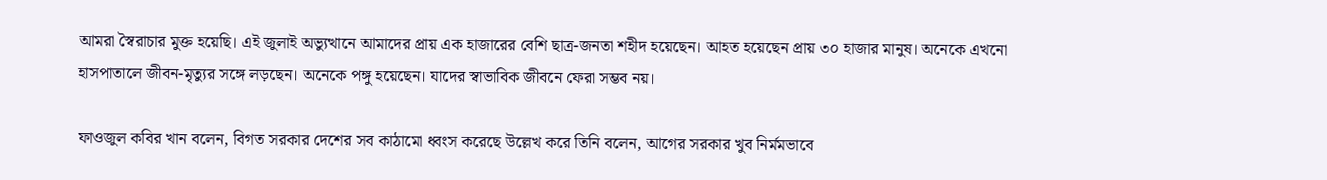আমরা স্বৈরাচার মুক্ত হয়েছি। এই জুলাই অভ্যুত্থানে আমাদের প্রায় এক হাজারের বেশি ছাত্র-জনতা শহীদ হয়েছেন। আহত হয়েছেন প্রায় ৩০ হাজার মানুষ। অনেকে এখনো হাসপাতালে জীবন-মৃত্যুর সঙ্গে লড়ছেন। অনেকে পঙ্গু হয়েছেন। যাদের স্বাভাবিক জীবনে ফেরা সম্ভব নয়।

ফাওজুল কবির খান বলেন, বিগত সরকার দেশের সব কাঠামো ধ্বংস করেছে উল্লেখ করে তিনি বলেন, আগের সরকার খুব নির্মমভাবে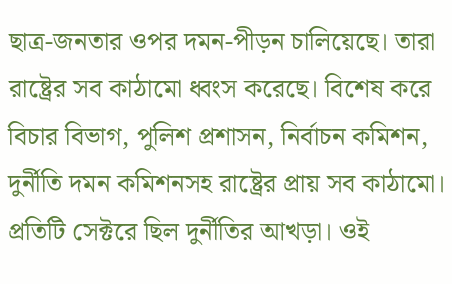ছাত্র-জনতার ওপর দমন-পীড়ন চালিয়েছে। তারা রাষ্ট্রের সব কাঠামো ধ্বংস করেছে। বিশেষ করে বিচার বিভাগ, পুলিশ প্রশাসন, নির্বাচন কমিশন, দুর্নীতি দমন কমিশনসহ রাষ্ট্রের প্রায় সব কাঠামো। প্রতিটি সেক্টরে ছিল দুর্নীতির আখড়া। ওই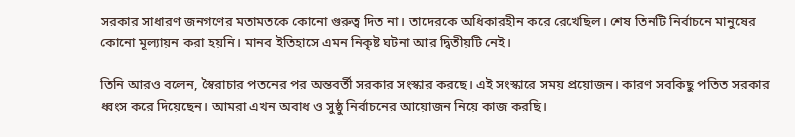সরকার সাধারণ জনগণের মতামতকে কোনো গুরুত্ব দিত না। তাদেরকে অধিকারহীন করে রেখেছিল। শেষ তিনটি নির্বাচনে মানুষের কোনো মূল্যায়ন করা হয়নি। মানব ইতিহাসে এমন নিকৃষ্ট ঘটনা আর দ্বিতীয়টি নেই।

তিনি আরও বলেন, স্বৈরাচার পতনের পর অন্তবর্তী সরকার সংস্কার করছে। এই সংস্কারে সময় প্রয়োজন। কারণ সবকিছু পতিত সরকার ধ্বংস করে দিয়েছেন। আমরা এখন অবাধ ও সুষ্ঠু নির্বাচনের আয়োজন নিয়ে কাজ করছি।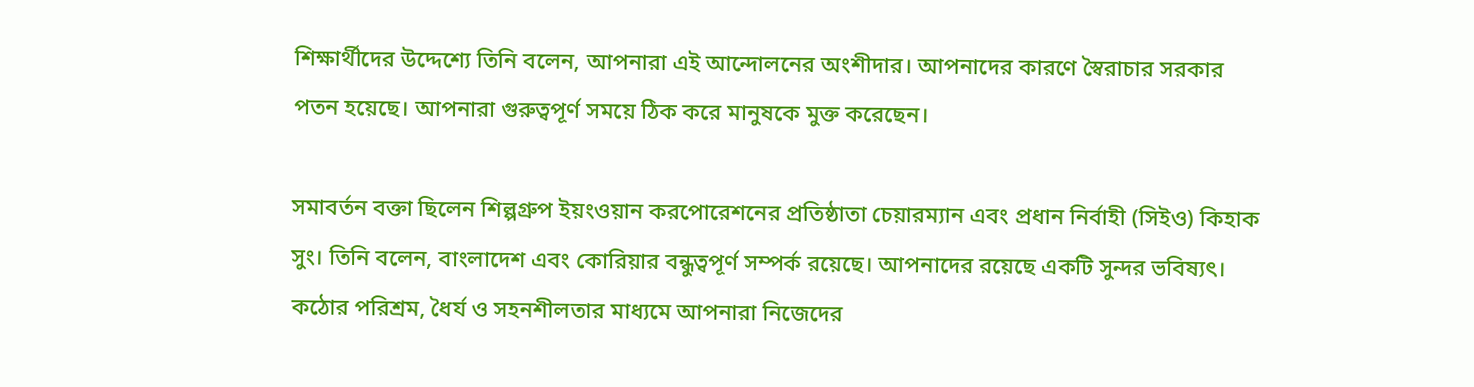শিক্ষার্থীদের উদ্দেশ্যে তিনি বলেন, আপনারা এই আন্দোলনের অংশীদার। আপনাদের কারণে স্বৈরাচার সরকার পতন হয়েছে। আপনারা গুরুত্বপূর্ণ সময়ে ঠিক করে মানুষকে মুক্ত করেছেন।

সমাবর্তন বক্তা ছিলেন শিল্পগ্রুপ ইয়ংওয়ান করপোরেশনের প্রতিষ্ঠাতা চেয়ারম্যান এবং প্রধান নির্বাহী (সিইও) কিহাক সুং। তিনি বলেন, বাংলাদেশ এবং কোরিয়ার বন্ধুত্বপূর্ণ সম্পর্ক রয়েছে। আপনাদের রয়েছে একটি সুন্দর ভবিষ্যৎ। কঠোর পরিশ্রম, ধৈর্য ও সহনশীলতার মাধ্যমে আপনারা নিজেদের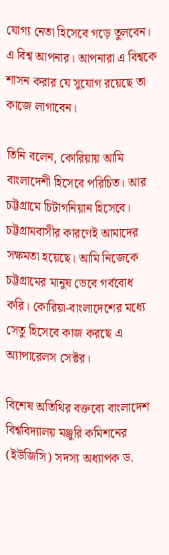যোগ্য নেতা হিসেবে গড়ে তুলবেন। এ বিশ্ব আপনার। আপনারা এ বিশ্বকে শাসন করার যে সুযোগ রয়েছে তা কাজে লাগাবেন।

তিনি বলেন, কোরিয়ায় আমি বাংলাদেশী হিসেবে পরিচিত। আর চট্টগ্রামে চিটাগনিয়ান হিসেবে। চট্টগ্রামবাসীর কারণেই আমাদের সক্ষমতা হয়েছে। আমি নিজেকে চট্টগ্রামের মানুষ ভেবে গর্ববোধ করি। কোরিয়া-বাংলাদেশের মধ্যে সেতু হিসেবে কাজ করছে এ অ্যাপারেলস সেক্টর।

বিশেষ অতিথির বক্তব্যে বাংলাদেশ বিশ্ববিদ্যালয় মঞ্জুরি কমিশনের (ইউজিসি) সদস্য অধ্যাপক ড.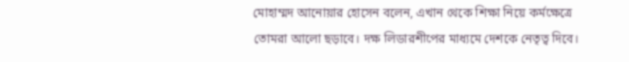মোহাম্মদ আনোয়ার হোসেন বলেন, এখান থেকে শিক্ষা নিয়ে কর্মক্ষেত্রে তোমরা আলো ছড়াবে। দক্ষ লিডারশীপের মাধ্যমে দেশকে নেতৃত্ব দিবে।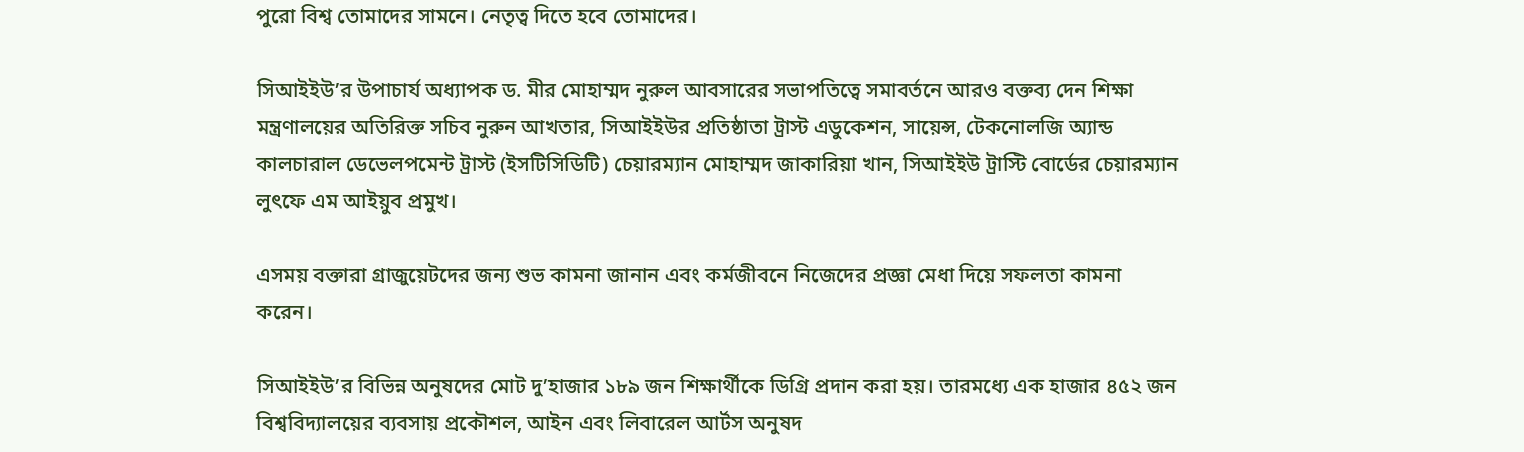পুরো বিশ্ব তোমাদের সামনে। নেতৃত্ব দিতে হবে তোমাদের।

সিআইইউ’র উপাচার্য অধ্যাপক ড. মীর মোহাম্মদ নুরুল আবসারের সভাপতিত্বে সমাবর্তনে আরও বক্তব্য দেন শিক্ষা মন্ত্রণালয়ের অতিরিক্ত সচিব নুরুন আখতার, সিআইইউর প্রতিষ্ঠাতা ট্রাস্ট এডুকেশন, সায়েন্স, টেকনোলজি অ্যান্ড কালচারাল ডেভেলপমেন্ট ট্রাস্ট (ইসটিসিডিটি) চেয়ারম্যান মোহাম্মদ জাকারিয়া খান, সিআইইউ ট্রাস্টি বোর্ডের চেয়ারম্যান লুৎফে এম আইয়ুব প্রমুখ।

এসময় বক্তারা গ্রাজুয়েটদের জন্য শুভ কামনা জানান এবং কর্মজীবনে নিজেদের প্রজ্ঞা মেধা দিয়ে সফলতা কামনা করেন।

সিআইইউ’র বিভিন্ন অনুষদের মোট দু’হাজার ১৮৯ জন শিক্ষার্থীকে ডিগ্রি প্রদান করা হয়। তারমধ্যে এক হাজার ৪৫২ জন বিশ্ববিদ্যালয়ের ব্যবসায় প্রকৌশল, আইন এবং লিবারেল আর্টস অনুষদ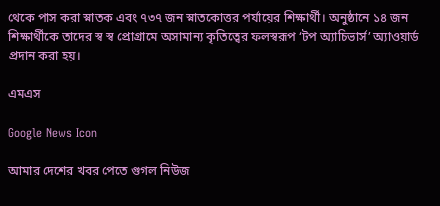থেকে পাস করা স্নাতক এবং ৭৩৭ জন স্নাতকোত্তর পর্যায়ের শিক্ষার্থী। অনুষ্ঠানে ১৪ জন শিক্ষার্থীকে তাদের স্ব স্ব প্রোগ্রামে অসামান্য কৃতিত্বের ফলস্বরূপ ‘টপ অ্যাচিভার্স’ অ্যাওয়ার্ড প্রদান করা হয়।

এমএস

Google News Icon

আমার দেশের খবর পেতে গুগল নিউজ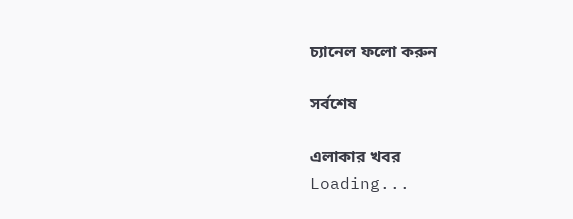চ্যানেল ফলো করুন

সর্বশেষ

এলাকার খবর
Loading...